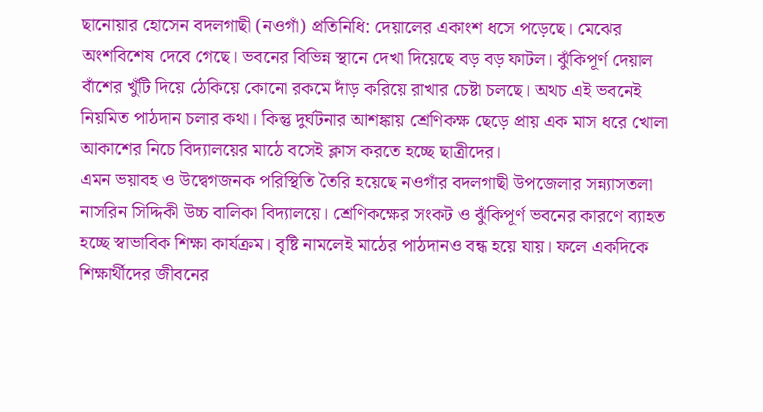ছানোয়ার হোসেন বদলগাছী (নওগাঁ) প্রতিনিধি: দেয়ালের একাংশ ধসে পড়েছে। মেঝের অংশবিশেষ দেবে গেছে। ভবনের বিভিন্ন স্থানে দেখা দিয়েছে বড় বড় ফাটল। ঝুঁকিপূর্ণ দেয়াল বাঁশের খুঁটি দিয়ে ঠেকিয়ে কোনো রকমে দাঁড় করিয়ে রাখার চেষ্টা চলছে। অথচ এই ভবনেই নিয়মিত পাঠদান চলার কথা। কিন্তু দুর্ঘটনার আশঙ্কায় শ্রেণিকক্ষ ছেড়ে প্রায় এক মাস ধরে খোলা আকাশের নিচে বিদ্যালয়ের মাঠে বসেই ক্লাস করতে হচ্ছে ছাত্রীদের।
এমন ভয়াবহ ও উদ্বেগজনক পরিস্থিতি তৈরি হয়েছে নওগাঁর বদলগাছী উপজেলার সন্ন্যাসতলা নাসরিন সিদ্দিকী উচ্চ বালিকা বিদ্যালয়ে। শ্রেণিকক্ষের সংকট ও ঝুঁকিপূর্ণ ভবনের কারণে ব্যাহত হচ্ছে স্বাভাবিক শিক্ষা কার্যক্রম। বৃষ্টি নামলেই মাঠের পাঠদানও বন্ধ হয়ে যায়। ফলে একদিকে শিক্ষার্থীদের জীবনের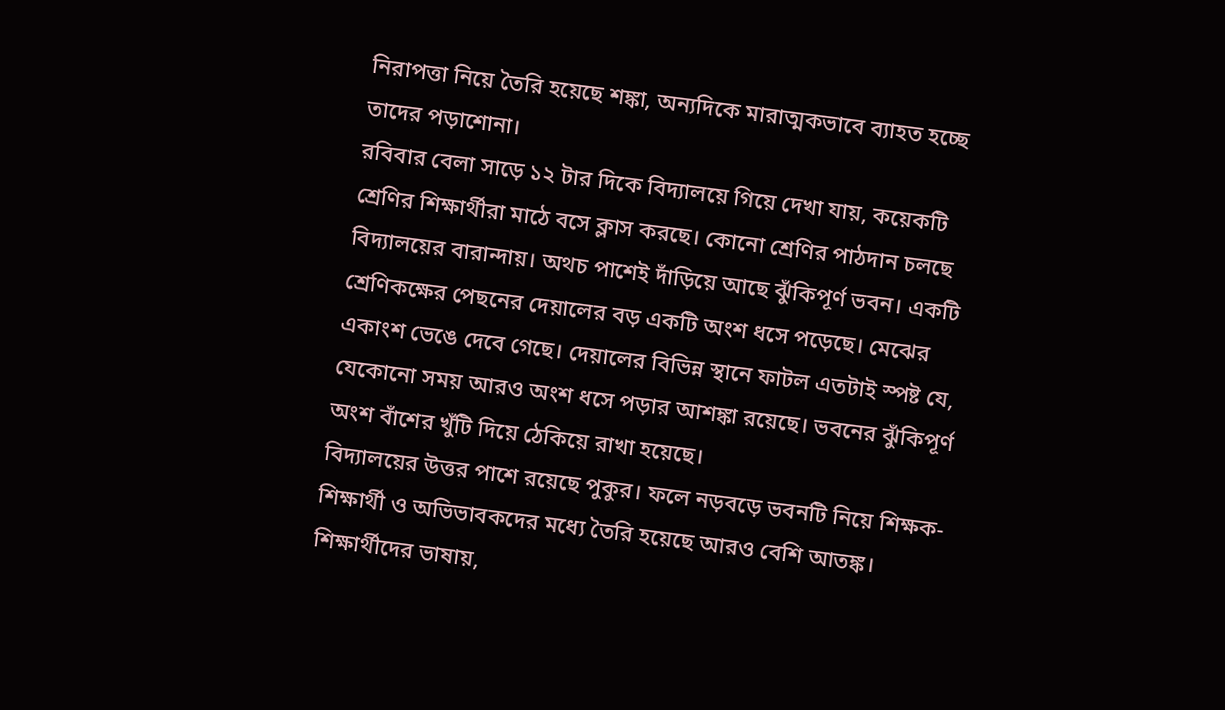নিরাপত্তা নিয়ে তৈরি হয়েছে শঙ্কা, অন্যদিকে মারাত্মকভাবে ব্যাহত হচ্ছে তাদের পড়াশোনা।
রবিবার বেলা সাড়ে ১২ টার দিকে বিদ্যালয়ে গিয়ে দেখা যায়, কয়েকটি শ্রেণির শিক্ষার্থীরা মাঠে বসে ক্লাস করছে। কোনো শ্রেণির পাঠদান চলছে বিদ্যালয়ের বারান্দায়। অথচ পাশেই দাঁড়িয়ে আছে ঝুঁকিপূর্ণ ভবন। একটি শ্রেণিকক্ষের পেছনের দেয়ালের বড় একটি অংশ ধসে পড়েছে। মেঝের একাংশ ভেঙে দেবে গেছে। দেয়ালের বিভিন্ন স্থানে ফাটল এতটাই স্পষ্ট যে, যেকোনো সময় আরও অংশ ধসে পড়ার আশঙ্কা রয়েছে। ভবনের ঝুঁকিপূর্ণ অংশ বাঁশের খুঁটি দিয়ে ঠেকিয়ে রাখা হয়েছে।
বিদ্যালয়ের উত্তর পাশে রয়েছে পুকুর। ফলে নড়বড়ে ভবনটি নিয়ে শিক্ষক-শিক্ষার্থী ও অভিভাবকদের মধ্যে তৈরি হয়েছে আরও বেশি আতঙ্ক। শিক্ষার্থীদের ভাষায়,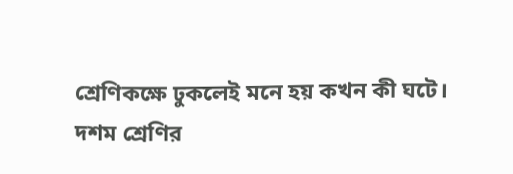শ্রেণিকক্ষে ঢুকলেই মনে হয় কখন কী ঘটে।
দশম শ্রেণির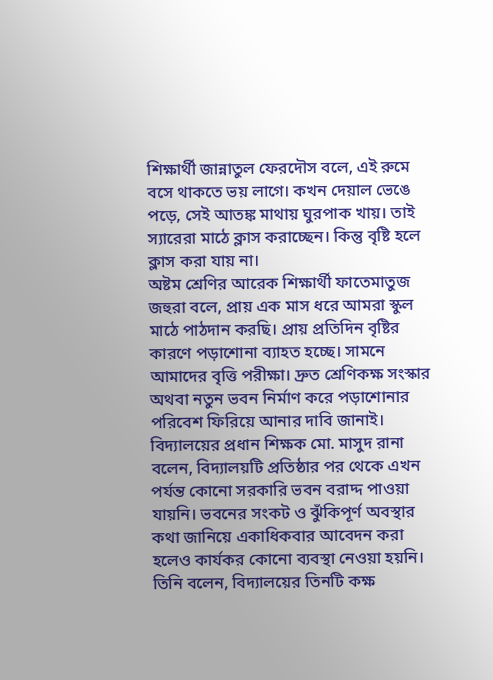শিক্ষার্থী জান্নাতুল ফেরদৌস বলে, এই রুমে বসে থাকতে ভয় লাগে। কখন দেয়াল ভেঙে পড়ে, সেই আতঙ্ক মাথায় ঘুরপাক খায়। তাই স্যারেরা মাঠে ক্লাস করাচ্ছেন। কিন্তু বৃষ্টি হলে ক্লাস করা যায় না।
অষ্টম শ্রেণির আরেক শিক্ষার্থী ফাতেমাতুজ জহুরা বলে, প্রায় এক মাস ধরে আমরা স্কুল মাঠে পাঠদান করছি। প্রায় প্রতিদিন বৃষ্টির কারণে পড়াশোনা ব্যাহত হচ্ছে। সামনে আমাদের বৃত্তি পরীক্ষা। দ্রুত শ্রেণিকক্ষ সংস্কার অথবা নতুন ভবন নির্মাণ করে পড়াশোনার পরিবেশ ফিরিয়ে আনার দাবি জানাই।
বিদ্যালয়ের প্রধান শিক্ষক মো. মাসুদ রানা বলেন, বিদ্যালয়টি প্রতিষ্ঠার পর থেকে এখন পর্যন্ত কোনো সরকারি ভবন বরাদ্দ পাওয়া যায়নি। ভবনের সংকট ও ঝুঁকিপূর্ণ অবস্থার কথা জানিয়ে একাধিকবার আবেদন করা হলেও কার্যকর কোনো ব্যবস্থা নেওয়া হয়নি।
তিনি বলেন, বিদ্যালয়ের তিনটি কক্ষ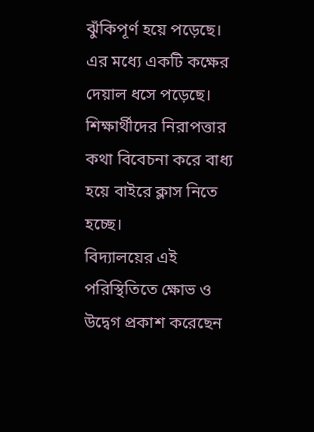ঝুঁকিপূর্ণ হয়ে পড়েছে। এর মধ্যে একটি কক্ষের দেয়াল ধসে পড়েছে। শিক্ষার্থীদের নিরাপত্তার কথা বিবেচনা করে বাধ্য হয়ে বাইরে ক্লাস নিতে হচ্ছে।
বিদ্যালয়ের এই পরিস্থিতিতে ক্ষোভ ও উদ্বেগ প্রকাশ করেছেন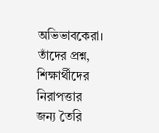অভিভাবকেরা। তাঁদের প্রশ্ন, শিক্ষার্থীদের নিরাপত্তার জন্য তৈরি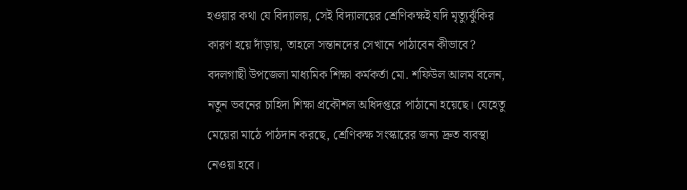হওয়ার কথা যে বিদ্যালয়, সেই বিদ্যালয়ের শ্রেণিকক্ষই যদি মৃত্যুঝুঁকির কারণ হয়ে দাঁড়ায়, তাহলে সন্তানদের সেখানে পাঠাবেন কীভাবে?
বদলগাছী উপজেলা মাধ্যমিক শিক্ষা কর্মকর্তা মো. শফিউল আলম বলেন, নতুন ভবনের চাহিদা শিক্ষা প্রকৌশল অধিদপ্তরে পাঠানো হয়েছে। যেহেতু মেয়েরা মাঠে পাঠদান করছে, শ্রেণিকক্ষ সংস্কারের জন্য দ্রুত ব্যবস্থা নেওয়া হবে।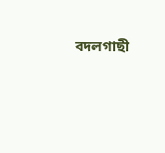বদলগাছী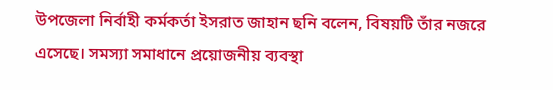উপজেলা নির্বাহী কর্মকর্তা ইসরাত জাহান ছনি বলেন, বিষয়টি তাঁর নজরে এসেছে। সমস্যা সমাধানে প্রয়োজনীয় ব্যবস্থা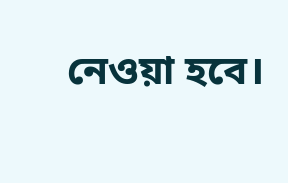নেওয়া হবে।